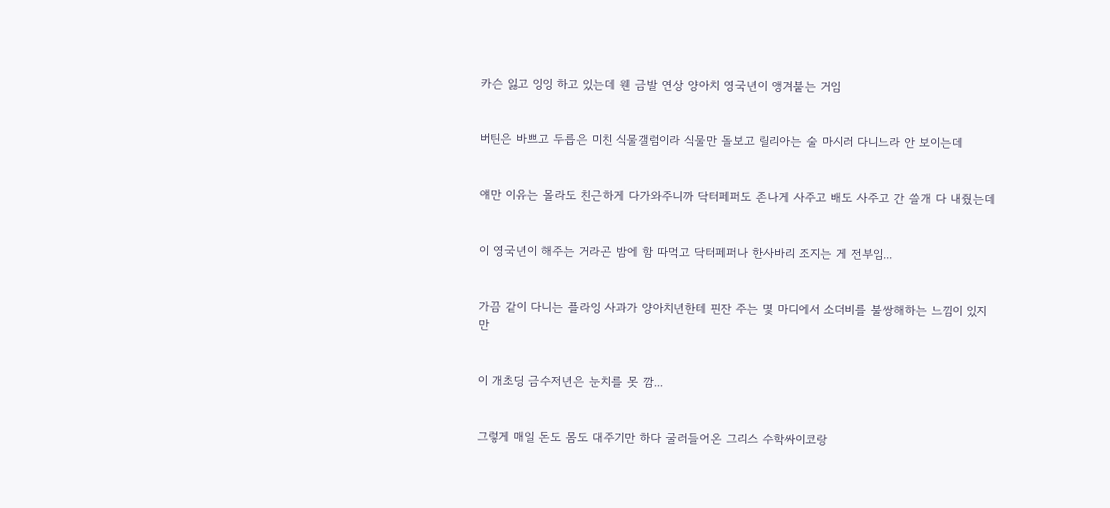카슨 잃고 잉잉 하고 있는데 웬 금발 연상 양아치 영국년이 앵겨붙는 거임


버틴은 바쁘고 두릅은 미친 식물갤럼이라 식물만 돌보고 릴리아는 술 마시러 다니느라 안 보이는데


얘만 이유는 몰라도 친근하게 다가와주니까 닥터페퍼도 존나게 사주고 배도 사주고 간 쓸개 다 내줬는데


이 영국년이 해주는 거라곤 밤에 함 따먹고 닥터페퍼나 한사바리 조지는 게 전부임...


가끔 같이 다니는 플라잉 사과가 양아치년한테 핀잔 주는 몇 마디에서 소더비를 불쌍해하는 느낌이 있지만


이 개초딩 금수저년은 눈치를 못 깜...


그렇게 매일 돈도 몸도 대주기만 하다 굴러들어온 그리스 수학싸이코랑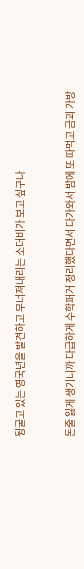뒹굴고 있는 영국년을 발견하고 무너져내리는 소더비가 보고 싶구나


돈줄 잃게 생기니까 다급하게 수학퍼거 정리했다면서 다가와서 밤에 또 따먹고 금괴 가방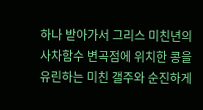하나 받아가서 그리스 미친년의 사차함수 변곡점에 위치한 콩을 유린하는 미친 갤주와 순진하게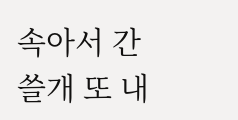속아서 간 쓸개 또 내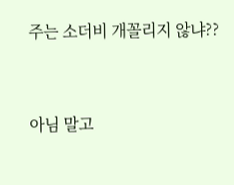주는 소더비 개꼴리지 않냐??


아님 말고